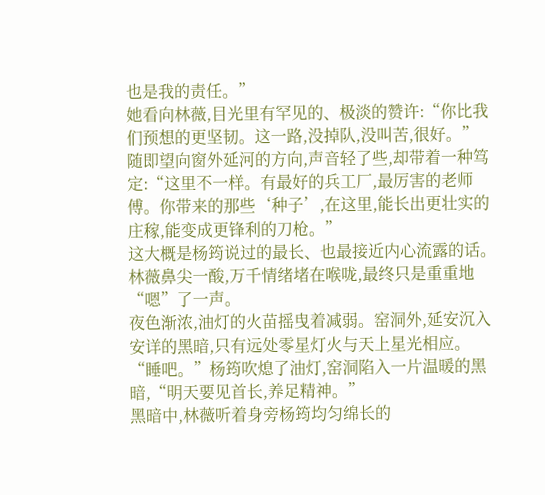也是我的责任。”
她看向林薇,目光里有罕见的、极淡的赞许:“你比我们预想的更坚韧。这一路,没掉队,没叫苦,很好。”
随即望向窗外延河的方向,声音轻了些,却带着一种笃定:“这里不一样。有最好的兵工厂,最厉害的老师傅。你带来的那些‘种子’,在这里,能长出更壮实的庄稼,能变成更锋利的刀枪。”
这大概是杨筠说过的最长、也最接近内心流露的话。林薇鼻尖一酸,万千情绪堵在喉咙,最终只是重重地“嗯”了一声。
夜色渐浓,油灯的火苗摇曳着减弱。窑洞外,延安沉入安详的黑暗,只有远处零星灯火与天上星光相应。
“睡吧。”杨筠吹熄了油灯,窑洞陷入一片温暖的黑暗,“明天要见首长,养足精神。”
黑暗中,林薇听着身旁杨筠均匀绵长的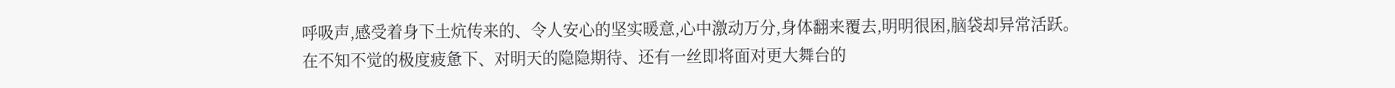呼吸声,感受着身下土炕传来的、令人安心的坚实暖意,心中激动万分,身体翻来覆去,明明很困,脑袋却异常活跃。
在不知不觉的极度疲惫下、对明天的隐隐期待、还有一丝即将面对更大舞台的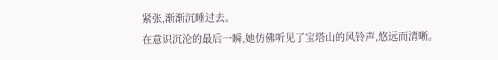紧张,渐渐沉睡过去。
在意识沉沦的最后一瞬,她仿佛听见了宝塔山的风铃声,悠远而清晰。